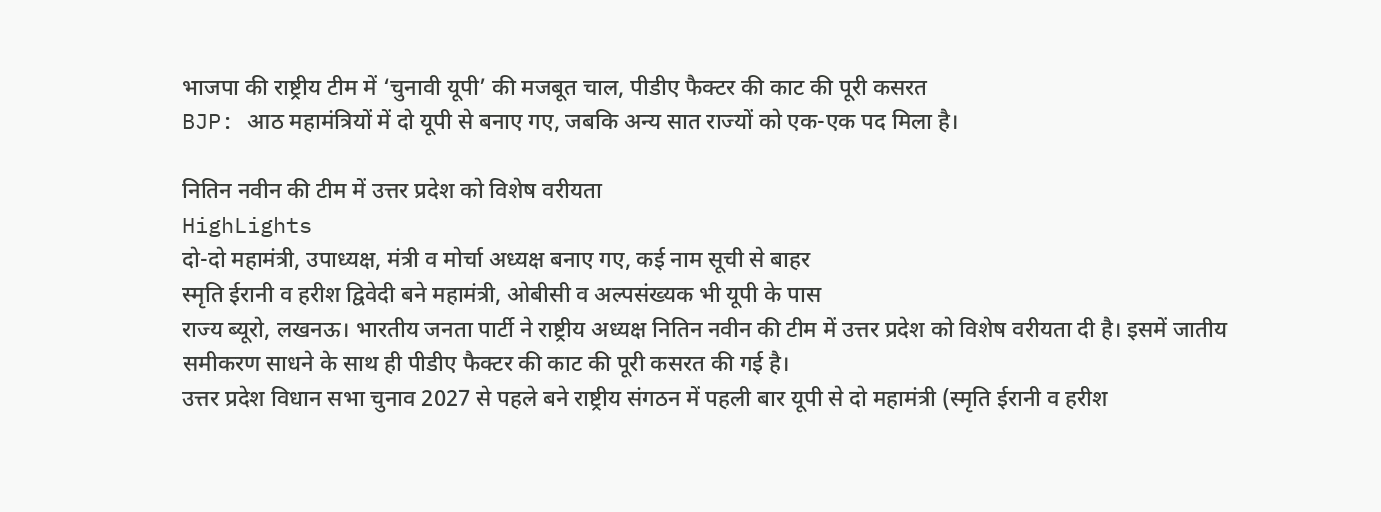भाजपा की राष्ट्रीय टीम में ‘चुनावी यूपी’ की मजबूत चाल, पीडीए फैक्टर की काट की पूरी कसरत
BJP: आठ महामंत्रियों में दो यूपी से बनाए गए, जबकि अन्य सात राज्यों को एक-एक पद मिला है।

नितिन नवीन की टीम में उत्तर प्रदेश को विशेष वरीयता
HighLights
दो-दो महामंत्री, उपाध्यक्ष, मंत्री व मोर्चा अध्यक्ष बनाए गए, कई नाम सूची से बाहर
स्मृति ईरानी व हरीश द्विवेदी बने महामंत्री, ओबीसी व अल्पसंख्यक भी यूपी के पास
राज्य ब्यूरो, लखनऊ। भारतीय जनता पार्टी ने राष्ट्रीय अध्यक्ष नितिन नवीन की टीम में उत्तर प्रदेश को विशेष वरीयता दी है। इसमें जातीय समीकरण साधने के साथ ही पीडीए फैक्टर की काट की पूरी कसरत की गई है।
उत्तर प्रदेश विधान सभा चुनाव 2027 से पहले बने राष्ट्रीय संगठन में पहली बार यूपी से दो महामंत्री (स्मृति ईरानी व हरीश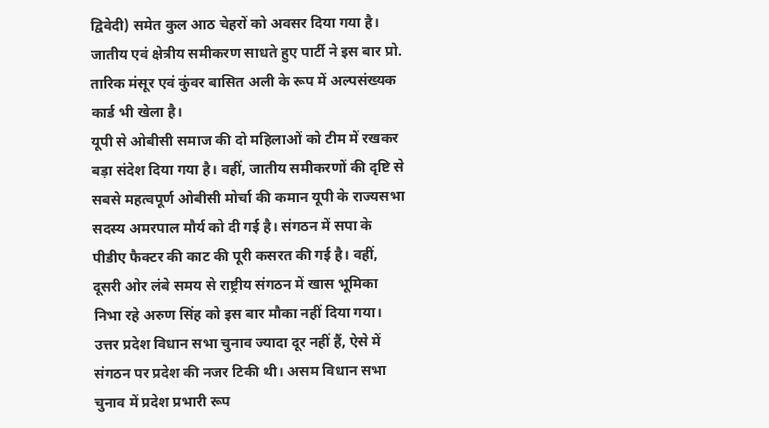द्विवेदी) समेत कुल आठ चेहरों को अवसर दिया गया है। जातीय एवं क्षेत्रीय समीकरण साधते हुए पार्टी ने इस बार प्रो. तारिक मंसूर एवं कुंवर बासित अली के रूप में अल्पसंख्यक कार्ड भी खेला है।
यूपी से ओबीसी समाज की दो महिलाओं को टीम में रखकर बड़ा संदेश दिया गया है। वहीं, जातीय समीकरणों की दृष्टि से सबसे महत्वपूर्ण ओबीसी मोर्चा की कमान यूपी के राज्यसभा सदस्य अमरपाल मौर्य को दी गई है। संगठन में सपा के पीडीए फैक्टर की काट की पूरी कसरत की गई है। वहीं, दूसरी ओर लंबे समय से राष्ट्रीय संगठन में खास भूमिका निभा रहे अरुण सिंह को इस बार मौका नहीं दिया गया।
उत्तर प्रदेश विधान सभा चुनाव ज्यादा दूर नहीं हैं, ऐसे में संगठन पर प्रदेश की नजर टिकी थी। असम विधान सभा चुनाव में प्रदेश प्रभारी रूप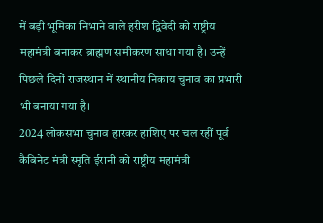में बड़ी भूमिका निभाने वाले हरीश द्विवेदी को राष्ट्रीय महामंत्री बनाकर ब्राह्मण समीकरण साधा गया है। उन्हें पिछले दिनों राजस्थान में स्थानीय निकाय चुनाव का प्रभारी भी बनाया गया है।
2024 लोकसभा चुनाव हारकर हाशिए पर चल रहीं पूर्व कैबिनेट मंत्री स्मृति ईरानी को राष्ट्रीय महामंत्री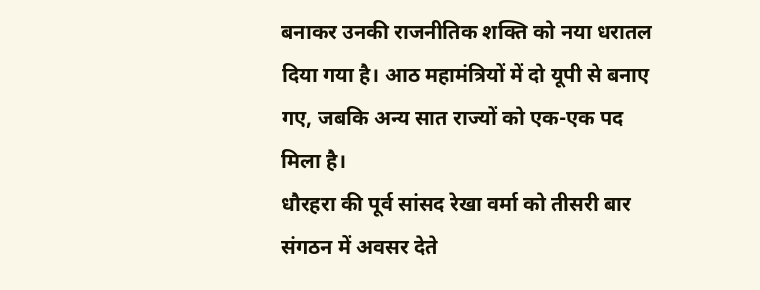बनाकर उनकी राजनीतिक शक्ति को नया धरातल दिया गया है। आठ महामंत्रियों में दो यूपी से बनाए गए, जबकि अन्य सात राज्यों को एक-एक पद मिला है।
धौरहरा की पूर्व सांसद रेखा वर्मा को तीसरी बार संगठन में अवसर देते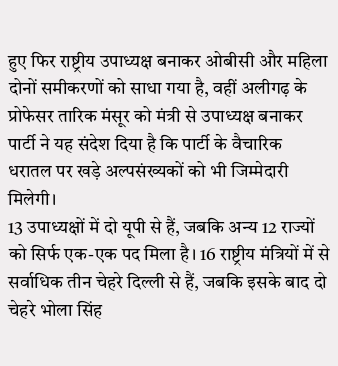हुए फिर राष्ट्रीय उपाध्यक्ष बनाकर ओबीसी और महिला दोनों समीकरणों को साधा गया है, वहीं अलीगढ़ के प्रोफेसर तारिक मंसूर को मंत्री से उपाध्यक्ष बनाकर पार्टी ने यह संदेश दिया है कि पार्टी के वैचारिक धरातल पर खड़े अल्पसंख्यकों को भी जिम्मेदारी मिलेगी।
13 उपाध्यक्षों में दो यूपी से हैं, जबकि अन्य 12 राज्यों को सिर्फ एक-एक पद मिला है। 16 राष्ट्रीय मंत्रियों में से सर्वाधिक तीन चेहरे दिल्ली से हैं, जबकि इसके बाद दो चेहरे भोला सिंह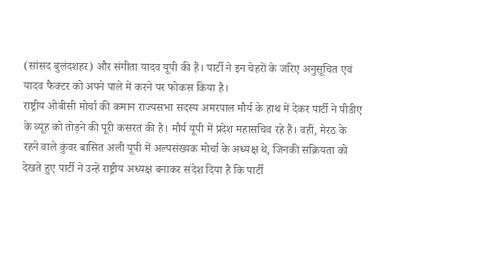(सांसद बुलंदशहर) और संगीता यादव यूपी की हैं। पार्टी ने इन चेहरों के जरिए अनुसूचित एवं यादव फैक्टर को अपने पाले में करने पर फोकस किया है।
राष्ट्रीय ओबीसी मोर्चा की कमान राज्यसभा सदस्य अमरपाल मौर्य के हाथ में देकर पार्टी ने पीडीए के व्यूह को तोड़ने की पूरी कसरत की है। मौर्य यूपी में प्रदेश महासचिव रहे हैं। वहीं, मेरठ के रहने वाले कुंवर बासित अली यूपी में अल्पसंख्यक मोर्चा के अध्यक्ष थे, जिनकी सक्रियता को देखते हुए पार्टी ने उन्हें राष्ट्रीय अध्यक्ष बनाकर संदेश दिया है कि पार्टी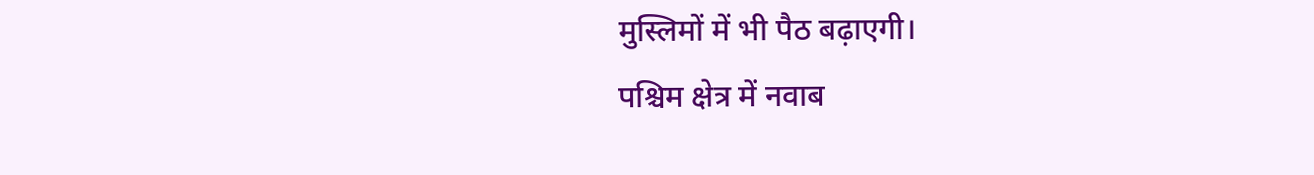मुस्लिमों में भी पैठ बढ़ाएगी।
पश्चिम क्षेत्र में नवाब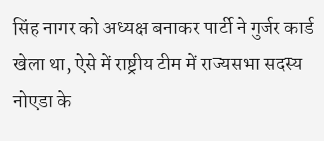सिंह नागर को अध्यक्ष बनाकर पार्टी ने गुर्जर कार्ड खेला था, ऐसे में राष्ट्रीय टीम में राज्यसभा सदस्य नोएडा के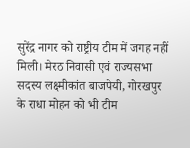सुरेंद्र नागर को राष्ट्रीय टीम में जगह नहीं मिली। मेरठ निवासी एवं राज्यसभा सदस्य लक्ष्मीकांत बाजपेयी, गोरखपुर के राधा मोहन को भी टीम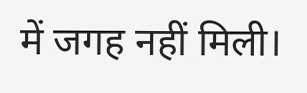में जगह नहीं मिली।